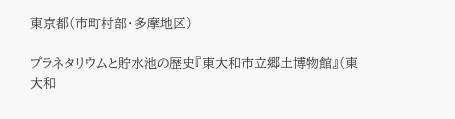東京都(市町村部・多摩地区)

プラネタリウムと貯水池の歴史『東大和市立郷土博物館』(東大和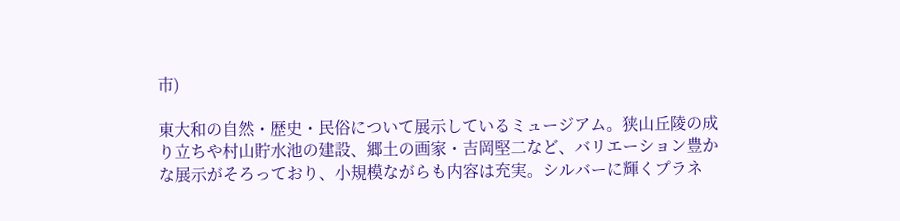市)

東大和の自然・歴史・民俗について展示しているミュージアム。狭山丘陵の成り立ちや村山貯水池の建設、郷土の画家・吉岡堅二など、バリエーション豊かな展示がそろっており、小規模ながらも内容は充実。シルバーに輝くプラネ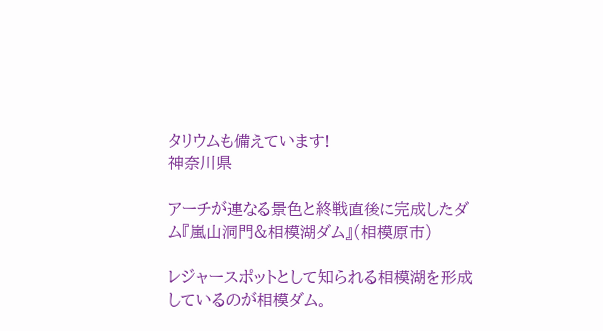タリウムも備えています!
神奈川県

アーチが連なる景色と終戦直後に完成したダム『嵐山洞門&相模湖ダム』(相模原市)

レジャースポットとして知られる相模湖を形成しているのが相模ダム。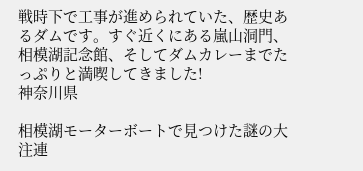戦時下で工事が進められていた、歴史あるダムです。すぐ近くにある嵐山洞門、相模湖記念館、そしてダムカレーまでたっぷりと満喫してきました!
神奈川県

相模湖モーターボートで見つけた謎の大注連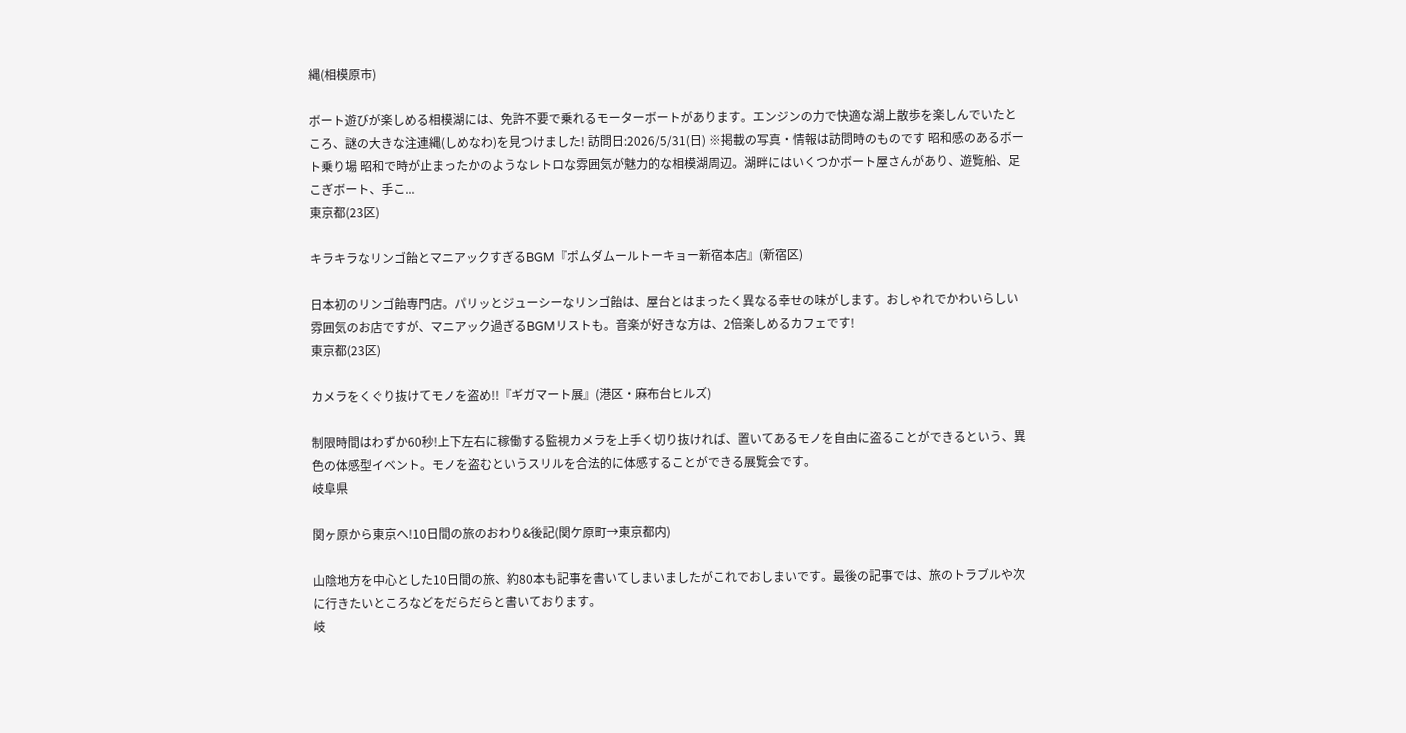縄(相模原市)

ボート遊びが楽しめる相模湖には、免許不要で乗れるモーターボートがあります。エンジンの力で快適な湖上散歩を楽しんでいたところ、謎の大きな注連縄(しめなわ)を見つけました! 訪問日:2026/5/31(日) ※掲載の写真・情報は訪問時のものです 昭和感のあるボート乗り場 昭和で時が止まったかのようなレトロな雰囲気が魅力的な相模湖周辺。湖畔にはいくつかボート屋さんがあり、遊覧船、足こぎボート、手こ...
東京都(23区)

キラキラなリンゴ飴とマニアックすぎるBGM『ポムダムールトーキョー新宿本店』(新宿区)

日本初のリンゴ飴専門店。パリッとジューシーなリンゴ飴は、屋台とはまったく異なる幸せの味がします。おしゃれでかわいらしい雰囲気のお店ですが、マニアック過ぎるBGMリストも。音楽が好きな方は、2倍楽しめるカフェです!
東京都(23区)

カメラをくぐり抜けてモノを盗め!!『ギガマート展』(港区・麻布台ヒルズ)

制限時間はわずか60秒!上下左右に稼働する監視カメラを上手く切り抜ければ、置いてあるモノを自由に盗ることができるという、異色の体感型イベント。モノを盗むというスリルを合法的に体感することができる展覧会です。
岐阜県

関ヶ原から東京へ!10日間の旅のおわり&後記(関ケ原町→東京都内)

山陰地方を中心とした10日間の旅、約80本も記事を書いてしまいましたがこれでおしまいです。最後の記事では、旅のトラブルや次に行きたいところなどをだらだらと書いております。
岐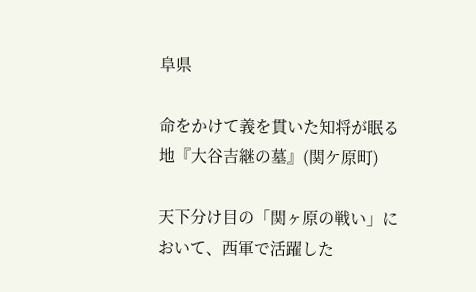阜県

命をかけて義を貫いた知将が眠る地『大谷吉継の墓』(関ケ原町)

天下分け目の「関ヶ原の戦い」において、西軍で活躍した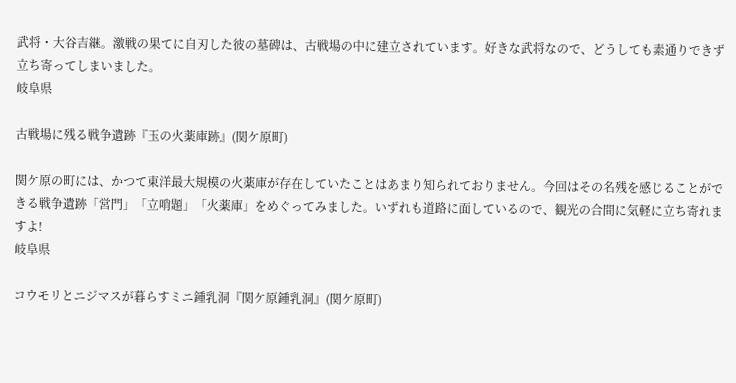武将・大谷吉継。激戦の果てに自刃した彼の墓碑は、古戦場の中に建立されています。好きな武将なので、どうしても素通りできず立ち寄ってしまいました。
岐阜県

古戦場に残る戦争遺跡『玉の火薬庫跡』(関ケ原町)

関ケ原の町には、かつて東洋最大規模の火薬庫が存在していたことはあまり知られておりません。今回はその名残を感じることができる戦争遺跡「営門」「立哨題」「火薬庫」をめぐってみました。いずれも道路に面しているので、観光の合間に気軽に立ち寄れますよ!
岐阜県

コウモリとニジマスが暮らすミニ鍾乳洞『関ケ原鍾乳洞』(関ケ原町)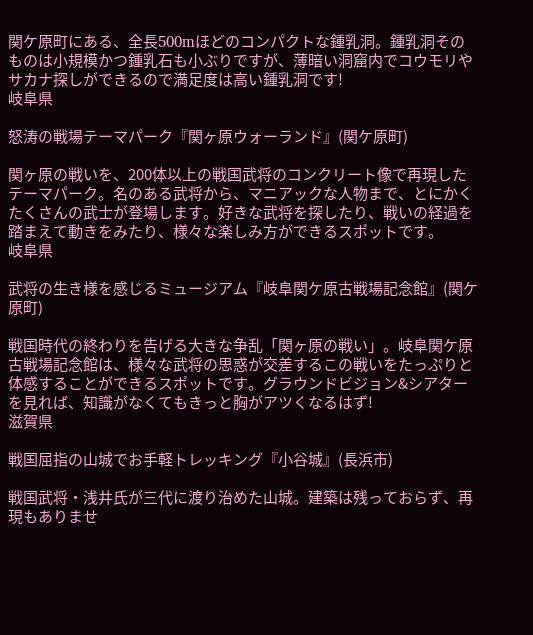関ケ原町にある、全長500mほどのコンパクトな鍾乳洞。鍾乳洞そのものは小規模かつ鍾乳石も小ぶりですが、薄暗い洞窟内でコウモリやサカナ探しができるので満足度は高い鍾乳洞です!
岐阜県

怒涛の戦場テーマパーク『関ヶ原ウォーランド』(関ケ原町)

関ヶ原の戦いを、200体以上の戦国武将のコンクリート像で再現したテーマパーク。名のある武将から、マニアックな人物まで、とにかくたくさんの武士が登場します。好きな武将を探したり、戦いの経過を踏まえて動きをみたり、様々な楽しみ方ができるスポットです。
岐阜県

武将の生き様を感じるミュージアム『岐阜関ケ原古戦場記念館』(関ケ原町)

戦国時代の終わりを告げる大きな争乱「関ヶ原の戦い」。岐阜関ケ原古戦場記念館は、様々な武将の思惑が交差するこの戦いをたっぷりと体感することができるスポットです。グラウンドビジョン&シアターを見れば、知識がなくてもきっと胸がアツくなるはず!
滋賀県

戦国屈指の山城でお手軽トレッキング『小谷城』(長浜市)

戦国武将・浅井氏が三代に渡り治めた山城。建築は残っておらず、再現もありませ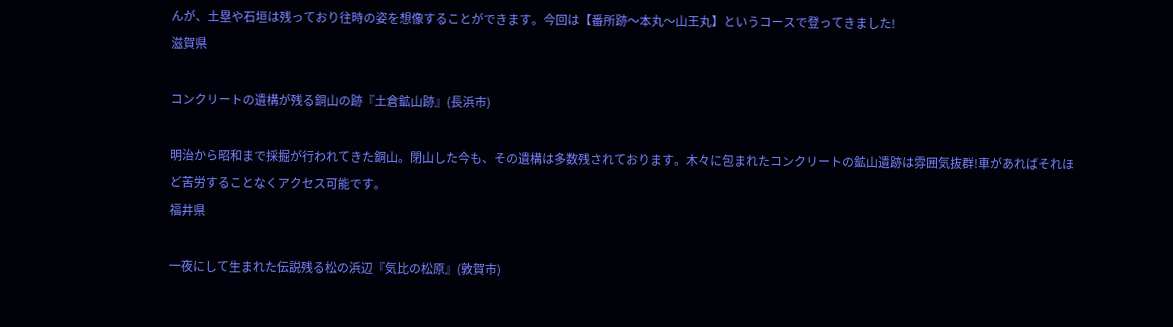んが、土塁や石垣は残っており往時の姿を想像することができます。今回は【番所跡〜本丸〜山王丸】というコースで登ってきました!
滋賀県

コンクリートの遺構が残る銅山の跡『土倉鉱山跡』(長浜市)

明治から昭和まで採掘が行われてきた銅山。閉山した今も、その遺構は多数残されております。木々に包まれたコンクリートの鉱山遺跡は雰囲気抜群!車があればそれほど苦労することなくアクセス可能です。
福井県

一夜にして生まれた伝説残る松の浜辺『気比の松原』(敦賀市)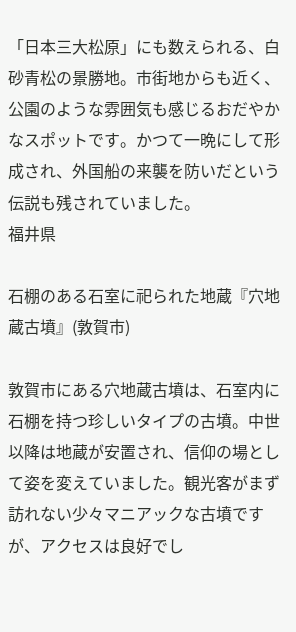「日本三大松原」にも数えられる、白砂青松の景勝地。市街地からも近く、公園のような雰囲気も感じるおだやかなスポットです。かつて一晩にして形成され、外国船の来襲を防いだという伝説も残されていました。
福井県

石棚のある石室に祀られた地蔵『穴地蔵古墳』(敦賀市)

敦賀市にある穴地蔵古墳は、石室内に石棚を持つ珍しいタイプの古墳。中世以降は地蔵が安置され、信仰の場として姿を変えていました。観光客がまず訪れない少々マニアックな古墳ですが、アクセスは良好でし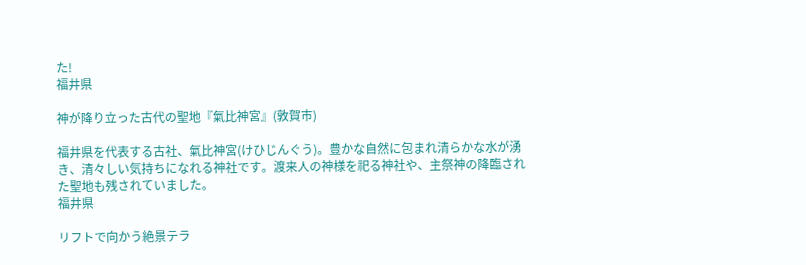た!
福井県

神が降り立った古代の聖地『氣比神宮』(敦賀市)

福井県を代表する古社、氣比神宮(けひじんぐう)。豊かな自然に包まれ清らかな水が湧き、清々しい気持ちになれる神社です。渡来人の神様を祀る神社や、主祭神の降臨された聖地も残されていました。
福井県

リフトで向かう絶景テラ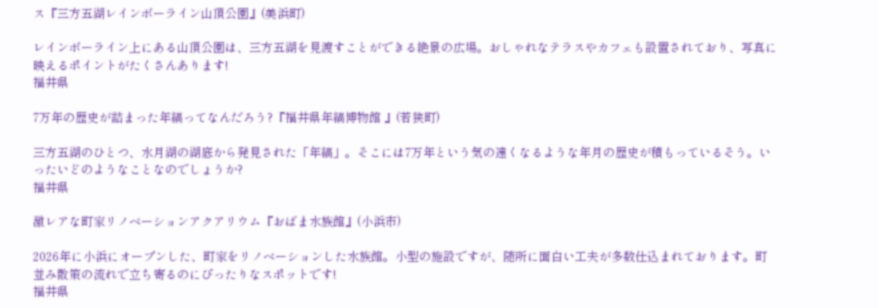ス『三方五湖レインボーライン山頂公園』(美浜町)

レインボーライン上にある山頂公園は、三方五湖を見渡すことができる絶景の広場。おしゃれなテラスやカフェも設置されており、写真に映えるポイントがたくさんあります!
福井県

7万年の歴史が詰まった年縞ってなんだろう?『福井県年縞博物館 』(若狭町)

三方五湖のひとつ、水月湖の湖底から発見された「年縞」。そこには7万年という気の遠くなるような年月の歴史が積もっているそう。いったいどのようなことなのでしょうか?
福井県

激レアな町家リノベーションアクアリウム『おばま水族館』(小浜市)

2026年に小浜にオープンした、町家をリノベーションした水族館。小型の施設ですが、随所に面白い工夫が多数仕込まれております。町並み散策の流れで立ち寄るのにぴったりなスポットです!
福井県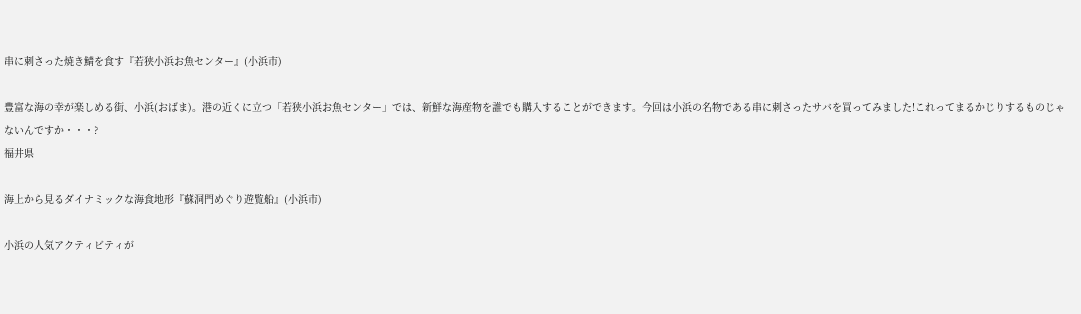串に刺さった焼き鯖を食す『若狭小浜お魚センター』(小浜市)

豊富な海の幸が楽しめる街、小浜(おばま)。港の近くに立つ「若狭小浜お魚センター」では、新鮮な海産物を誰でも購入することができます。今回は小浜の名物である串に刺さったサバを買ってみました!これってまるかじりするものじゃないんですか・・・?
福井県

海上から見るダイナミックな海食地形『蘇洞門めぐり遊覧船』(小浜市)

小浜の人気アクティビティが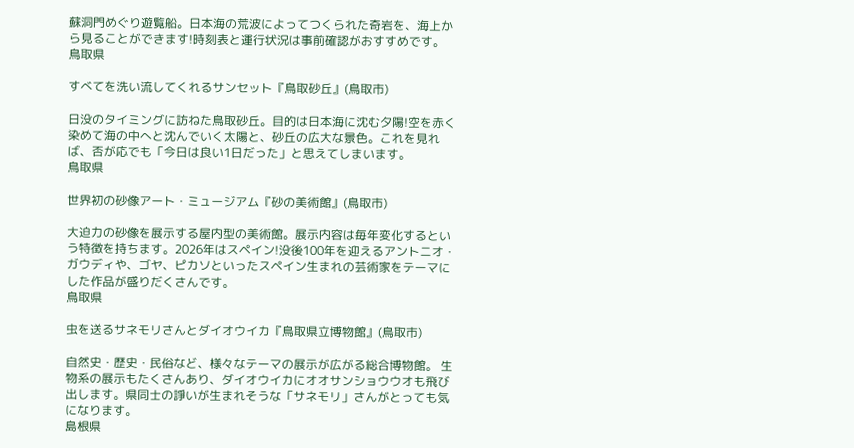蘇洞門めぐり遊覧船。日本海の荒波によってつくられた奇岩を、海上から見ることができます!時刻表と運行状況は事前確認がおすすめです。
鳥取県

すべてを洗い流してくれるサンセット『鳥取砂丘』(鳥取市)

日没のタイミングに訪ねた鳥取砂丘。目的は日本海に沈む夕陽!空を赤く染めて海の中へと沈んでいく太陽と、砂丘の広大な景色。これを見れば、否が応でも「今日は良い1日だった」と思えてしまいます。
鳥取県

世界初の砂像アート・ミュージアム『砂の美術館』(鳥取市)

大迫力の砂像を展示する屋内型の美術館。展示内容は毎年変化するという特徴を持ちます。2026年はスペイン!没後100年を迎えるアントニオ・ガウディや、ゴヤ、ピカソといったスペイン生まれの芸術家をテーマにした作品が盛りだくさんです。
鳥取県

虫を送るサネモリさんとダイオウイカ『鳥取県立博物館』(鳥取市)

自然史・歴史・民俗など、様々なテーマの展示が広がる総合博物館。 生物系の展示もたくさんあり、ダイオウイカにオオサンショウウオも飛び出します。県同士の諍いが生まれそうな「サネモリ」さんがとっても気になります。
島根県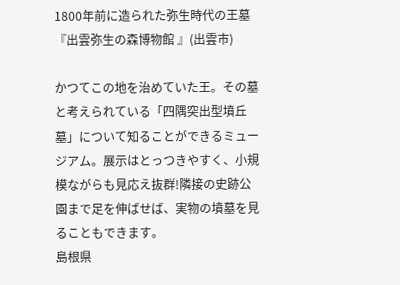1800年前に造られた弥生時代の王墓『出雲弥生の森博物館 』(出雲市)

かつてこの地を治めていた王。その墓と考えられている「四隅突出型墳丘墓」について知ることができるミュージアム。展示はとっつきやすく、小規模ながらも見応え抜群!隣接の史跡公園まで足を伸ばせば、実物の墳墓を見ることもできます。
島根県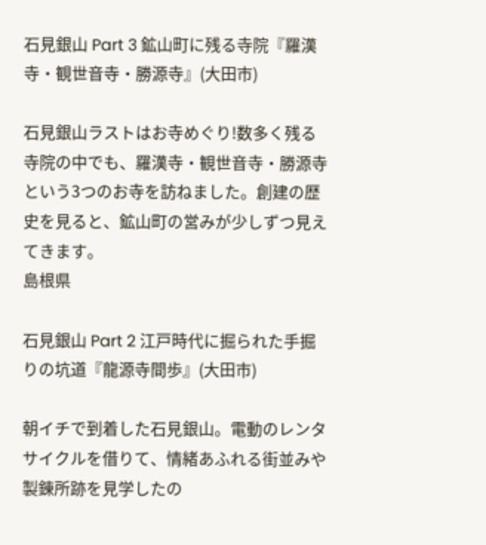石見銀山 Part 3 鉱山町に残る寺院『羅漢寺・観世音寺・勝源寺』(大田市)

石見銀山ラストはお寺めぐり!数多く残る寺院の中でも、羅漢寺・観世音寺・勝源寺という3つのお寺を訪ねました。創建の歴史を見ると、鉱山町の営みが少しずつ見えてきます。
島根県

石見銀山 Part 2 江戸時代に掘られた手掘りの坑道『龍源寺間歩』(大田市)

朝イチで到着した石見銀山。電動のレンタサイクルを借りて、情緒あふれる街並みや製錬所跡を見学したの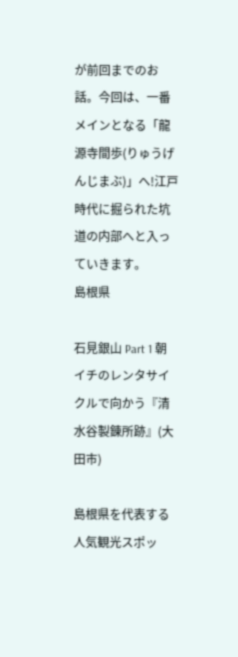が前回までのお話。今回は、一番メインとなる「龍源寺間歩(りゅうげんじまぶ)」へ!江戸時代に掘られた坑道の内部へと入っていきます。
島根県

石見銀山 Part 1 朝イチのレンタサイクルで向かう『清水谷製錬所跡』(大田市)

島根県を代表する人気観光スポッ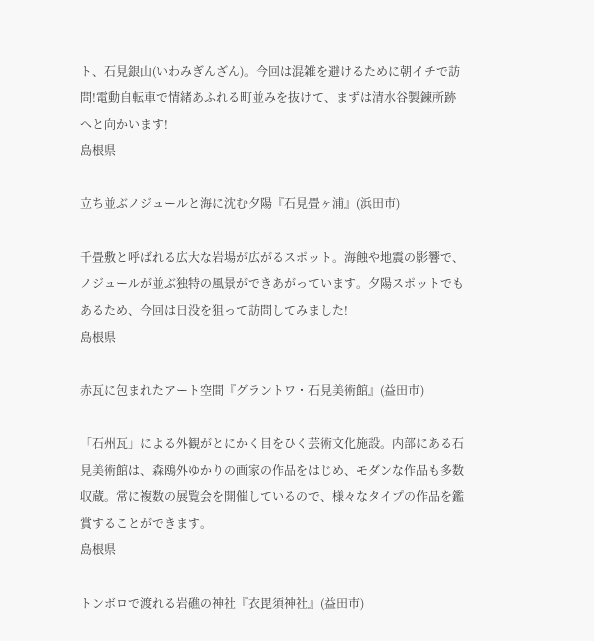ト、石見銀山(いわみぎんざん)。今回は混雑を避けるために朝イチで訪問!電動自転車で情緒あふれる町並みを抜けて、まずは清水谷製錬所跡へと向かいます!
島根県

立ち並ぶノジュールと海に沈む夕陽『石見畳ヶ浦』(浜田市)

千畳敷と呼ばれる広大な岩場が広がるスポット。海蝕や地震の影響で、ノジュールが並ぶ独特の風景ができあがっています。夕陽スポットでもあるため、今回は日没を狙って訪問してみました!
島根県

赤瓦に包まれたアート空間『グラントワ・石見美術館』(益田市)

「石州瓦」による外観がとにかく目をひく芸術文化施設。内部にある石見美術館は、森鴎外ゆかりの画家の作品をはじめ、モダンな作品も多数収蔵。常に複数の展覧会を開催しているので、様々なタイプの作品を鑑賞することができます。
島根県

トンボロで渡れる岩礁の神社『衣毘須神社』(益田市)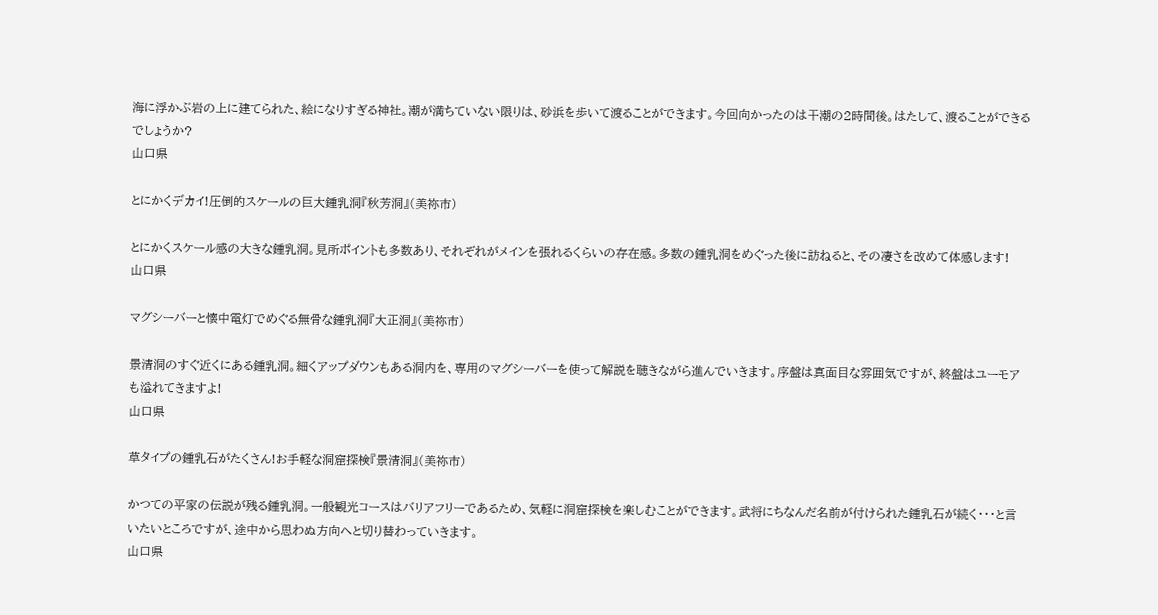海に浮かぶ岩の上に建てられた、絵になりすぎる神社。潮が満ちていない限りは、砂浜を歩いて渡ることができます。今回向かったのは干潮の2時間後。はたして、渡ることができるでしょうか?
山口県

とにかくデカイ!圧倒的スケールの巨大鍾乳洞『秋芳洞』(美祢市)

とにかくスケール感の大きな鍾乳洞。見所ポイントも多数あり、それぞれがメインを張れるくらいの存在感。多数の鍾乳洞をめぐった後に訪ねると、その凄さを改めて体感します!
山口県

マグシーバーと懐中電灯でめぐる無骨な鍾乳洞『大正洞』(美祢市)

景清洞のすぐ近くにある鍾乳洞。細くアップダウンもある洞内を、専用のマグシーバーを使って解説を聴きながら進んでいきます。序盤は真面目な雰囲気ですが、終盤はユーモアも溢れてきますよ!
山口県

草タイプの鍾乳石がたくさん!お手軽な洞窟探検『景清洞』(美祢市)

かつての平家の伝説が残る鍾乳洞。一般観光コースはバリアフリーであるため、気軽に洞窟探検を楽しむことができます。武将にちなんだ名前が付けられた鍾乳石が続く・・・と言いたいところですが、途中から思わぬ方向へと切り替わっていきます。
山口県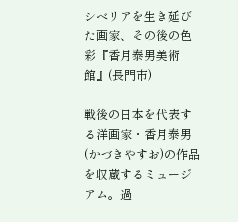シベリアを生き延びた画家、その後の色彩『香月泰男美術館』(長門市)

戦後の日本を代表する洋画家・香月泰男(かづきやすお)の作品を収蔵するミュージアム。過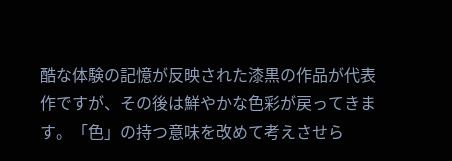酷な体験の記憶が反映された漆黒の作品が代表作ですが、その後は鮮やかな色彩が戻ってきます。「色」の持つ意味を改めて考えさせら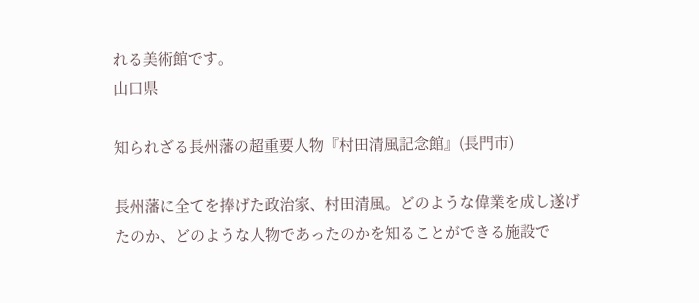れる美術館です。
山口県

知られざる長州藩の超重要人物『村田清風記念館』(長門市)

長州藩に全てを捧げた政治家、村田清風。どのような偉業を成し遂げたのか、どのような人物であったのかを知ることができる施設で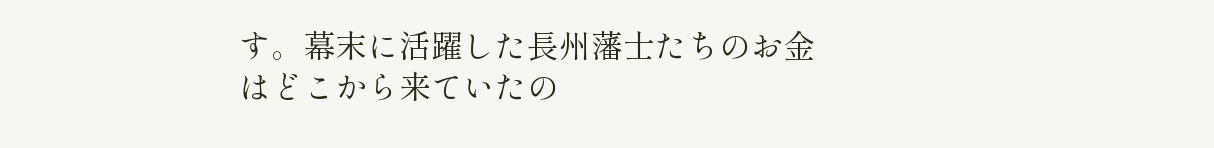す。幕末に活躍した長州藩士たちのお金はどこから来ていたの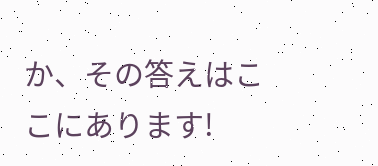か、その答えはここにあります!